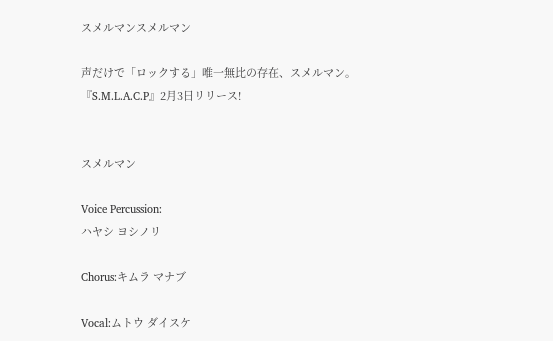スメルマンスメルマン

声だけで「ロックする」唯一無比の存在、スメルマン。
『S.M.L.A.C.P』2月3日リリース!


スメルマン

Voice Percussion:
ハヤシ ヨシノリ

Chorus:キムラ マナブ

Vocal:ムトウ ダイスケ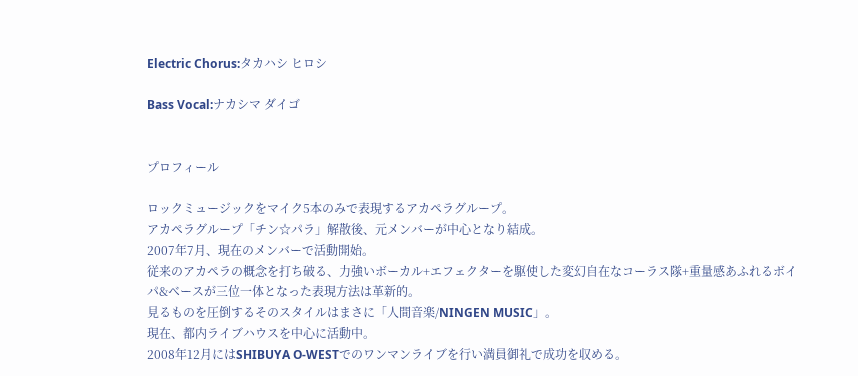Electric Chorus:タカハシ ヒロシ

Bass Vocal:ナカシマ ダイゴ


プロフィール

ロックミュージックをマイク5本のみで表現するアカペラグループ。
アカペラグループ「チン☆パラ」解散後、元メンバーが中心となり結成。
2007年7月、現在のメンバーで活動開始。
従来のアカペラの概念を打ち破る、力強いボーカル+エフェクターを駆使した変幻自在なコーラス隊+重量感あふれるボイパ&ベースが三位一体となった表現方法は革新的。
見るものを圧倒するそのスタイルはまさに「人間音楽/NINGEN MUSIC」。
現在、都内ライブハウスを中心に活動中。
2008年12月にはSHIBUYA O-WESTでのワンマンライブを行い満員御礼で成功を収める。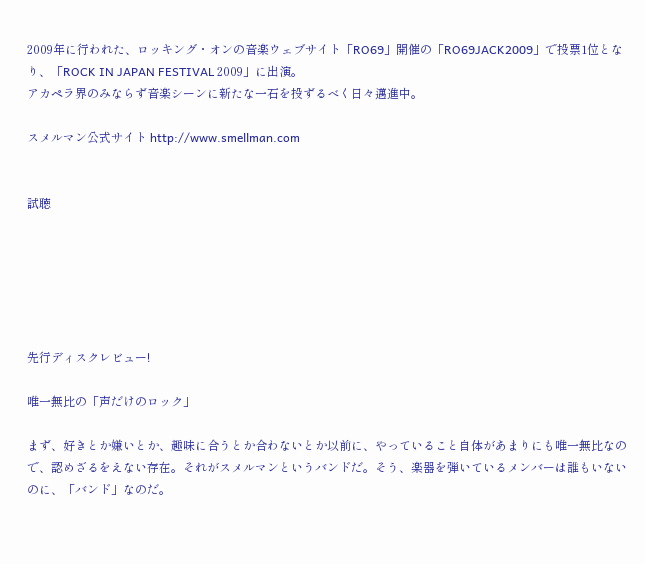2009年に行われた、ロッキング・オンの音楽ウェブサイト「RO69」開催の「RO69JACK2009」で投票1位となり、「ROCK IN JAPAN FESTIVAL 2009」に出演。
アカペラ界のみならず音楽シーンに新たな一石を投ずるべく日々邁進中。

スメルマン公式サイト http://www.smellman.com


試聴






先行ディスクレビュー!

唯一無比の「声だけのロック」

まず、好きとか嫌いとか、趣味に合うとか合わないとか以前に、やっていること自体があまりにも唯一無比なので、認めざるをえない存在。それがスメルマンというバンドだ。そう、楽器を弾いているメンバーは誰もいないのに、「バンド」なのだ。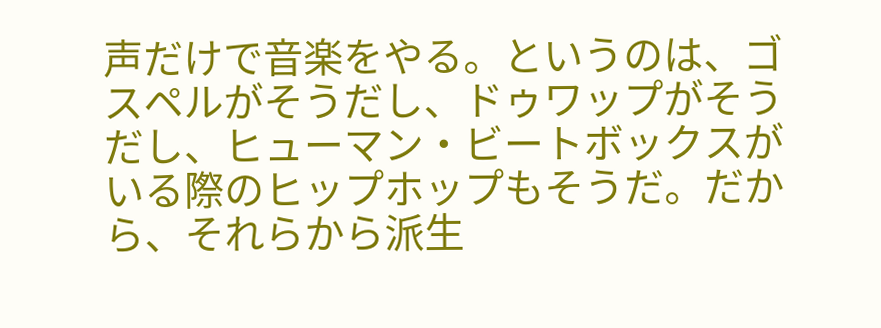声だけで音楽をやる。というのは、ゴスペルがそうだし、ドゥワップがそうだし、ヒューマン・ビートボックスがいる際のヒップホップもそうだ。だから、それらから派生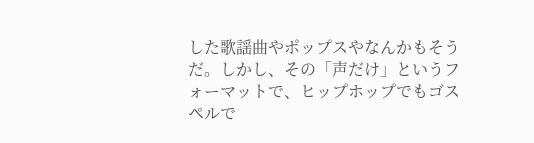した歌謡曲やポップスやなんかもそうだ。しかし、その「声だけ」というフォーマットで、ヒップホップでもゴスペルで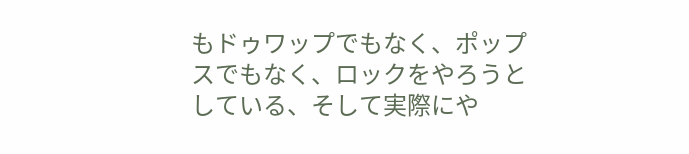もドゥワップでもなく、ポップスでもなく、ロックをやろうとしている、そして実際にや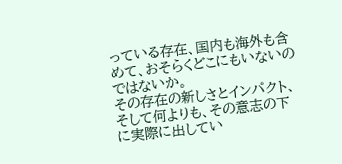っている存在、国内も海外も含めて、おそらくどこにもいないのではないか。
その存在の新しさとインパクト、そして何よりも、その意志の下に実際に出してい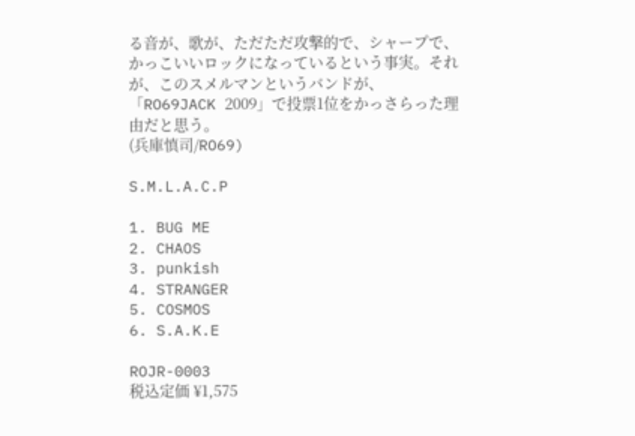る音が、歌が、ただただ攻撃的で、シャープで、かっこいいロックになっているという事実。それが、このスメルマンというバンドが、「RO69JACK 2009」で投票1位をかっさらった理由だと思う。
(兵庫慎司/RO69)

S.M.L.A.C.P

1. BUG ME
2. CHAOS
3. punkish
4. STRANGER
5. COSMOS
6. S.A.K.E

ROJR-0003
税込定価 ¥1,575